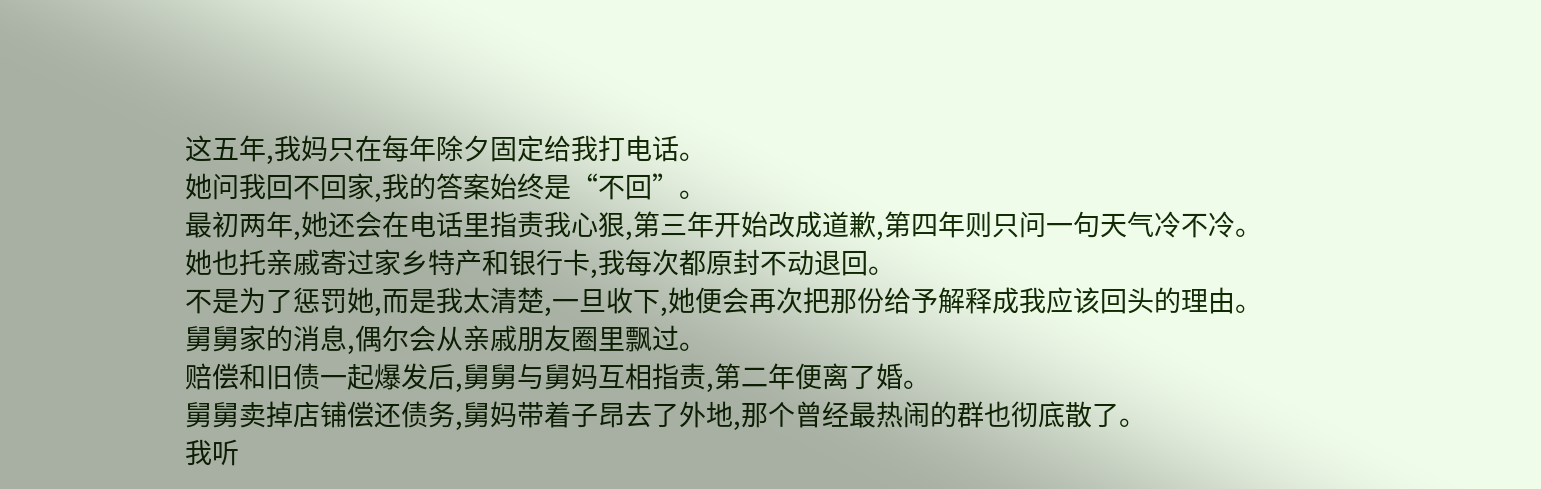这五年,我妈只在每年除夕固定给我打电话。
她问我回不回家,我的答案始终是“不回”。
最初两年,她还会在电话里指责我心狠,第三年开始改成道歉,第四年则只问一句天气冷不冷。
她也托亲戚寄过家乡特产和银行卡,我每次都原封不动退回。
不是为了惩罚她,而是我太清楚,一旦收下,她便会再次把那份给予解释成我应该回头的理由。
舅舅家的消息,偶尔会从亲戚朋友圈里飘过。
赔偿和旧债一起爆发后,舅舅与舅妈互相指责,第二年便离了婚。
舅舅卖掉店铺偿还债务,舅妈带着子昂去了外地,那个曾经最热闹的群也彻底散了。
我听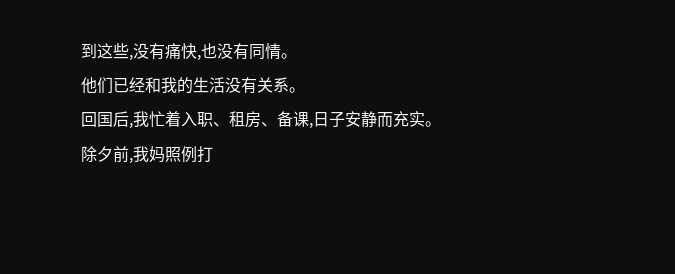到这些,没有痛快,也没有同情。
他们已经和我的生活没有关系。
回国后,我忙着入职、租房、备课,日子安静而充实。
除夕前,我妈照例打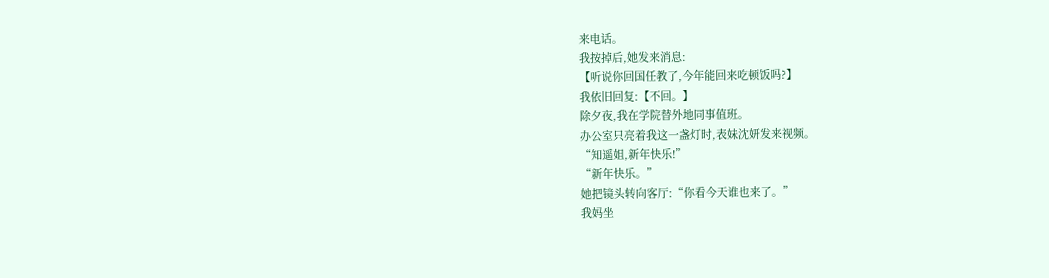来电话。
我按掉后,她发来消息:
【听说你回国任教了,今年能回来吃顿饭吗?】
我依旧回复:【不回。】
除夕夜,我在学院替外地同事值班。
办公室只亮着我这一盏灯时,表妹沈妍发来视频。
“知遥姐,新年快乐!”
“新年快乐。”
她把镜头转向客厅:“你看今天谁也来了。”
我妈坐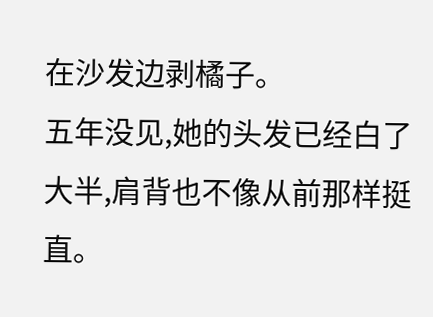在沙发边剥橘子。
五年没见,她的头发已经白了大半,肩背也不像从前那样挺直。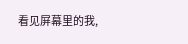看见屏幕里的我,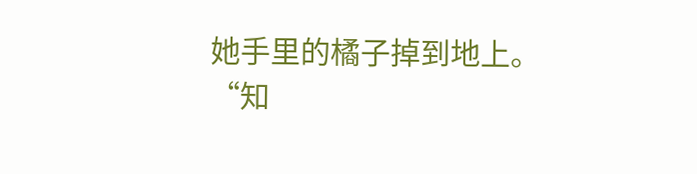她手里的橘子掉到地上。
“知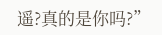遥?真的是你吗?”